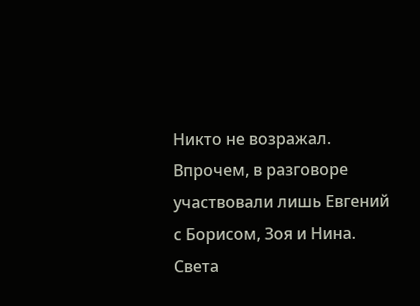Никто не возражал. Впрочем, в разговоре участвовали лишь Евгений с Борисом, Зоя и Нина. Света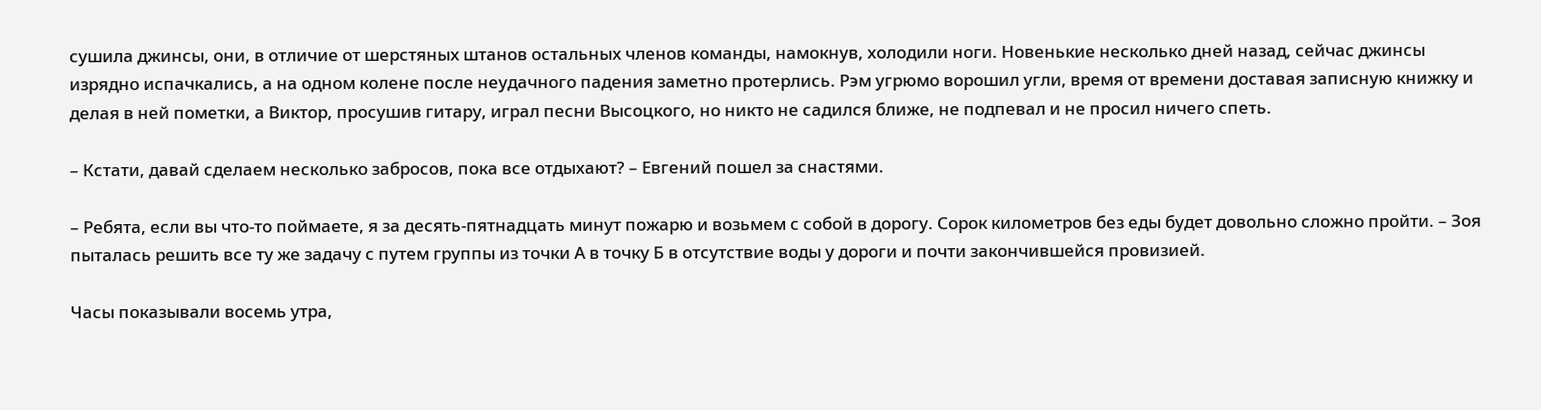сушила джинсы, они, в отличие от шерстяных штанов остальных членов команды, намокнув, холодили ноги. Новенькие несколько дней назад, сейчас джинсы изрядно испачкались, а на одном колене после неудачного падения заметно протерлись. Рэм угрюмо ворошил угли, время от времени доставая записную книжку и делая в ней пометки, а Виктор, просушив гитару, играл песни Высоцкого, но никто не садился ближе, не подпевал и не просил ничего спеть.

– Кстати, давай сделаем несколько забросов, пока все отдыхают? – Евгений пошел за снастями.

– Ребята, если вы что-то поймаете, я за десять-пятнадцать минут пожарю и возьмем с собой в дорогу. Сорок километров без еды будет довольно сложно пройти. – Зоя пыталась решить все ту же задачу с путем группы из точки А в точку Б в отсутствие воды у дороги и почти закончившейся провизией.

Часы показывали восемь утра,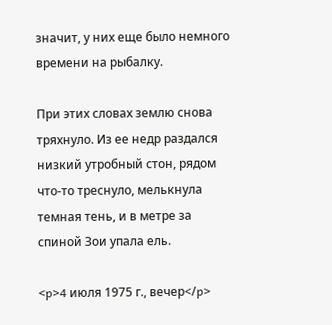значит, у них еще было немного времени на рыбалку.

При этих словах землю снова тряхнуло. Из ее недр раздался низкий утробный стон, рядом что-то треснуло, мелькнула темная тень, и в метре за спиной Зои упала ель.

<p>4 июля 1975 г., вечер</p>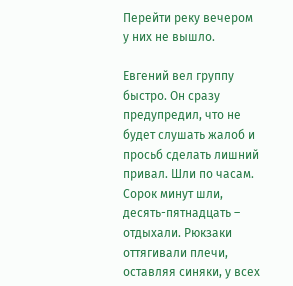Перейти реку вечером у них не вышло.

Евгений вел группу быстро. Он сразу предупредил, что не будет слушать жалоб и просьб сделать лишний привал. Шли по часам. Сорок минут шли, десять-пятнадцать – отдыхали. Рюкзаки оттягивали плечи, оставляя синяки, у всех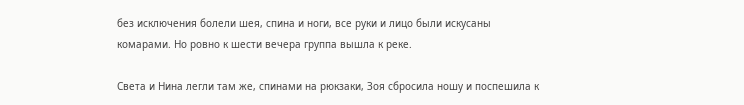без исключения болели шея, спина и ноги, все руки и лицо были искусаны комарами. Но ровно к шести вечера группа вышла к реке.

Света и Нина легли там же, спинами на рюкзаки, Зоя сбросила ношу и поспешила к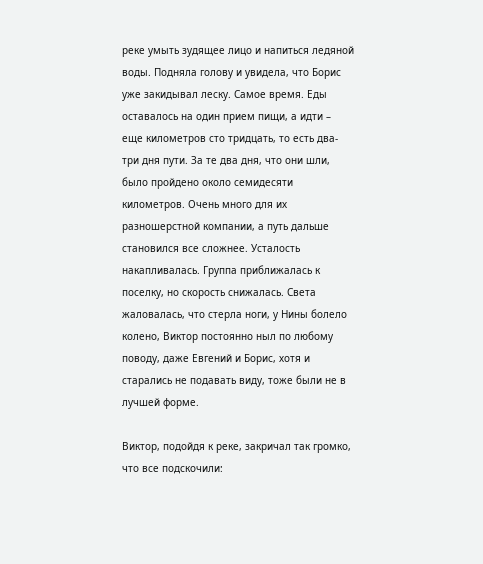реке умыть зудящее лицо и напиться ледяной воды. Подняла голову и увидела, что Борис уже закидывал леску. Самое время. Еды оставалось на один прием пищи, а идти – еще километров сто тридцать, то есть два-три дня пути. За те два дня, что они шли, было пройдено около семидесяти километров. Очень много для их разношерстной компании, а путь дальше становился все сложнее. Усталость накапливалась. Группа приближалась к поселку, но скорость снижалась. Света жаловалась, что стерла ноги, у Нины болело колено, Виктор постоянно ныл по любому поводу, даже Евгений и Борис, хотя и старались не подавать виду, тоже были не в лучшей форме.

Виктор, подойдя к реке, закричал так громко, что все подскочили: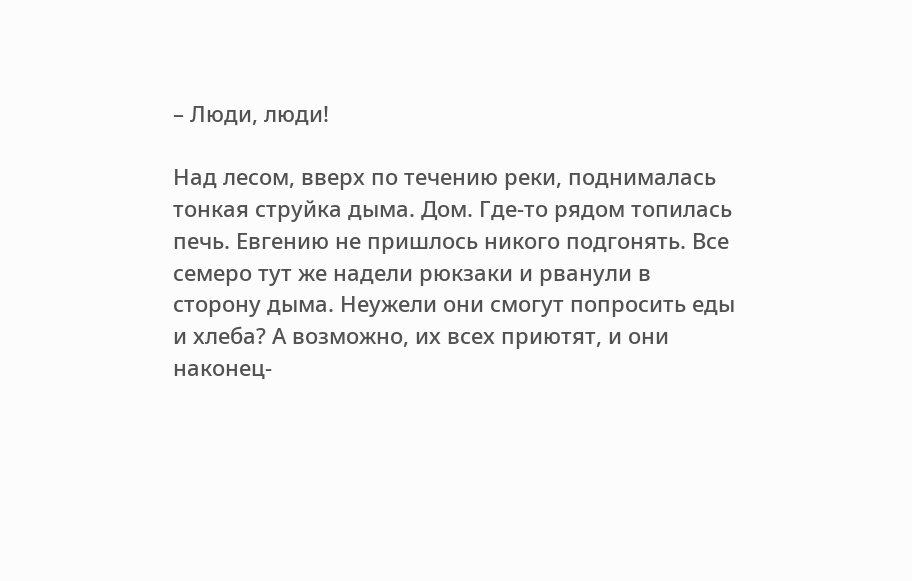– Люди, люди!

Над лесом, вверх по течению реки, поднималась тонкая струйка дыма. Дом. Где-то рядом топилась печь. Евгению не пришлось никого подгонять. Все семеро тут же надели рюкзаки и рванули в сторону дыма. Неужели они смогут попросить еды и хлеба? А возможно, их всех приютят, и они наконец-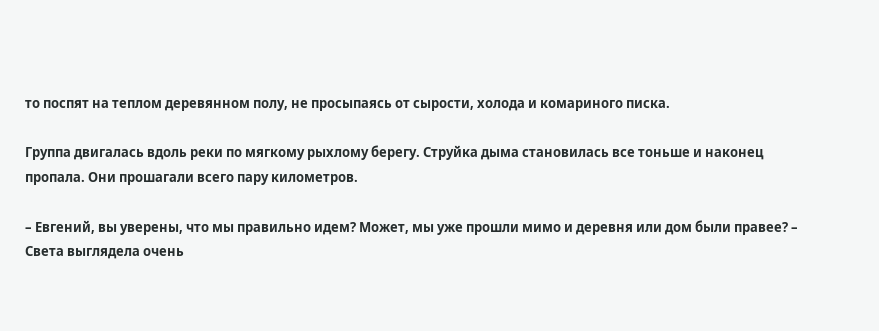то поспят на теплом деревянном полу, не просыпаясь от сырости, холода и комариного писка.

Группа двигалась вдоль реки по мягкому рыхлому берегу. Струйка дыма становилась все тоньше и наконец пропала. Они прошагали всего пару километров.

– Евгений, вы уверены, что мы правильно идем? Может, мы уже прошли мимо и деревня или дом были правее? – Света выглядела очень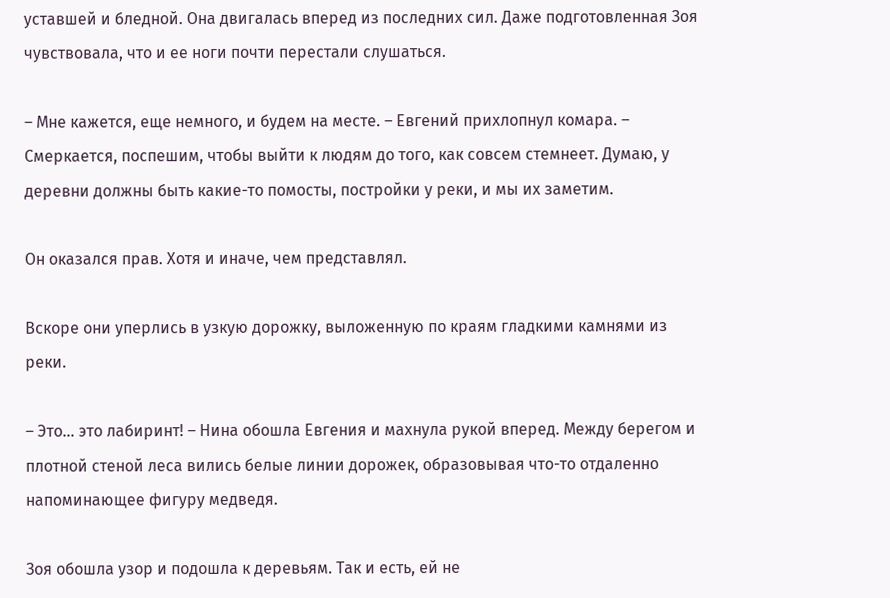уставшей и бледной. Она двигалась вперед из последних сил. Даже подготовленная Зоя чувствовала, что и ее ноги почти перестали слушаться.

– Мне кажется, еще немного, и будем на месте. – Евгений прихлопнул комара. – Смеркается, поспешим, чтобы выйти к людям до того, как совсем стемнеет. Думаю, у деревни должны быть какие-то помосты, постройки у реки, и мы их заметим.

Он оказался прав. Хотя и иначе, чем представлял.

Вскоре они уперлись в узкую дорожку, выложенную по краям гладкими камнями из реки.

– Это… это лабиринт! – Нина обошла Евгения и махнула рукой вперед. Между берегом и плотной стеной леса вились белые линии дорожек, образовывая что-то отдаленно напоминающее фигуру медведя.

Зоя обошла узор и подошла к деревьям. Так и есть, ей не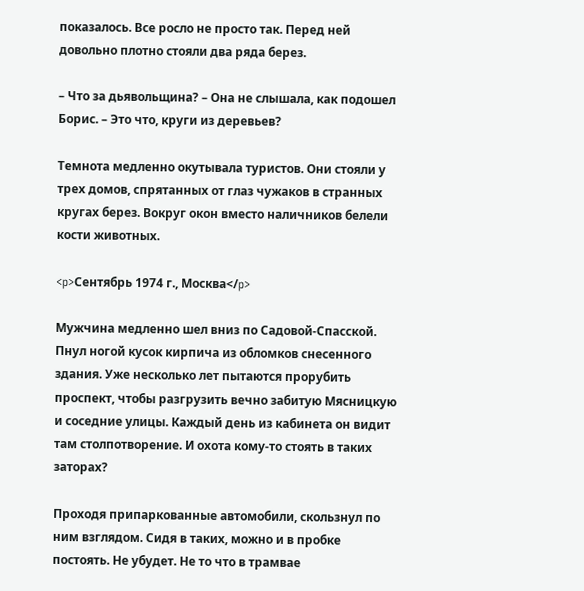показалось. Все росло не просто так. Перед ней довольно плотно стояли два ряда берез.

– Что за дьявольщина? – Она не слышала, как подошел Борис. – Это что, круги из деревьев?

Темнота медленно окутывала туристов. Они стояли у трех домов, спрятанных от глаз чужаков в странных кругах берез. Вокруг окон вместо наличников белели кости животных.

<p>Сентябрь 1974 г., Москва</p>

Мужчина медленно шел вниз по Садовой-Спасской. Пнул ногой кусок кирпича из обломков снесенного здания. Уже несколько лет пытаются прорубить проспект, чтобы разгрузить вечно забитую Мясницкую и соседние улицы. Каждый день из кабинета он видит там столпотворение. И охота кому-то стоять в таких заторах?

Проходя припаркованные автомобили, скользнул по ним взглядом. Сидя в таких, можно и в пробке постоять. Не убудет. Не то что в трамвае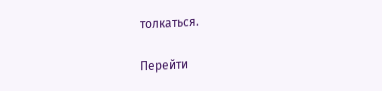толкаться.

Перейти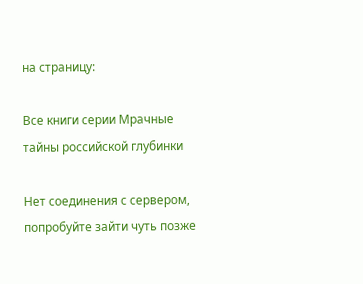на страницу:

Все книги серии Мрачные тайны российской глубинки

Нет соединения с сервером, попробуйте зайти чуть позже